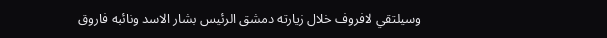وسيلتقي لافروف خلال زيارته دمشق الرئيس بشار الاسد ونائبه فاروق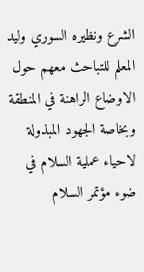الشرع ونظيره السوري وليد المعلم للتباحث معهم حول الاوضاع الراهنة في المنطقة وبخاصة الجهود المبذولة لاحياء عملية السلام في ضوء مؤتمر السلام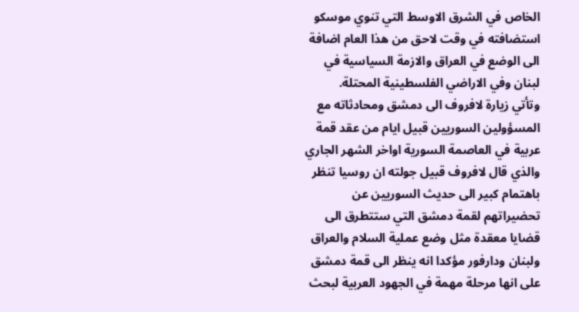الخاص في الشرق الاوسط التي تنوي موسكو استضافته في وقت لاحق من هذا العام اضافة الى الوضع في العراق والازمة السياسية في لبنان وفي الاراضي الفلسطينية المحتلة.
وتأتي زيارة لافروف الى دمشق ومحادثاته مع المسؤولين السوريين قبيل ايام من عقد قمة عربية في العاصمة السورية اواخر الشهر الجاري والذي قال لافروف قبيل جولته ان روسيا تنظر باهتمام كبير الى حديث السوريين عن تحضيراتهم لقمة دمشق التي ستتطرق الى قضايا معقدة مثل وضع عملية السلام والعراق ولبنان ودارفور مؤكدا انه ينظر الى قمة دمشق على انها مرحلة مهمة في الجهود العربية لبحث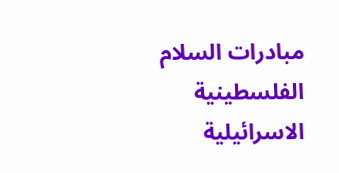مبادرات السلام الفلسطينية الاسرائيلية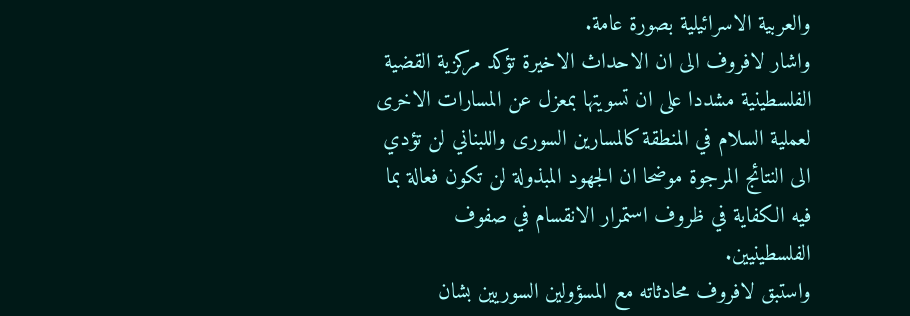والعربية الاسرائيلية بصورة عامة.
واشار لافروف الى ان الاحداث الاخيرة تؤكد مركزية القضية الفلسطينية مشددا على ان تسويتها بمعزل عن المسارات الاخرى لعملية السلام في المنطقة كالمسارين السورى واللبناني لن تؤدي الى النتائج المرجوة موضحا ان الجهود المبذولة لن تكون فعالة بما فيه الكفاية في ظروف استمرار الانقسام في صفوف الفلسطينيين.
واستبق لافروف محادثاته مع المسؤولين السوريين بشان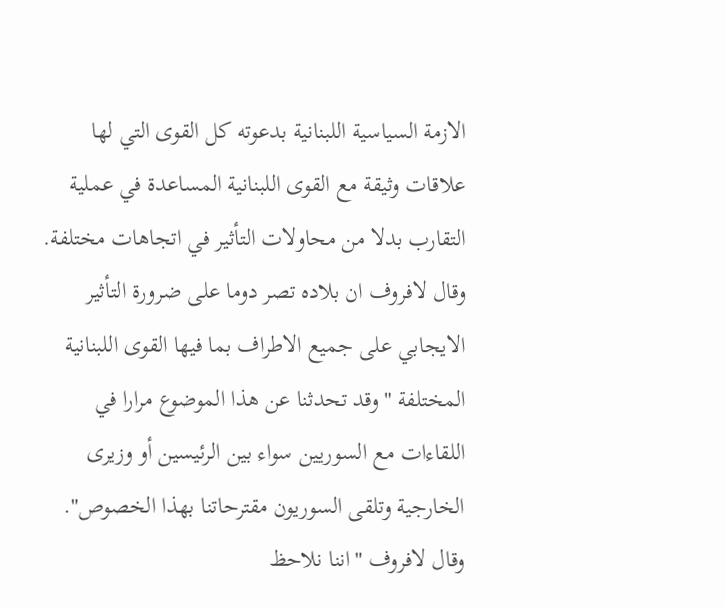الازمة السياسية اللبنانية بدعوته كل القوى التي لها علاقات وثيقة مع القوى اللبنانية المساعدة في عملية التقارب بدلا من محاولات التأثير في اتجاهات مختلفة.
وقال لافروف ان بلاده تصر دوما على ضرورة التأثير الايجابي على جميع الاطراف بما فيها القوى اللبنانية المختلفة "وقد تحدثنا عن هذا الموضوع مرارا في اللقاءات مع السوريين سواء بين الرئيسين أو وزيرى الخارجية وتلقى السوريون مقترحاتنا بهذا الخصوص".
وقال لافروف "اننا نلاحظ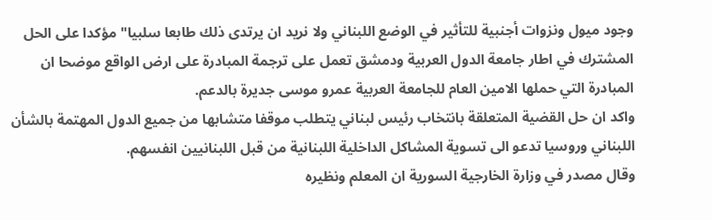وجود ميول ونزوات أجنبية للتأثير في الوضع اللبناني ولا نريد ان يرتدى ذلك طابعا سلبيا" مؤكدا على الحل المشترك في اطار جامعة الدول العربية ودمشق تعمل على ترجمة المبادرة على ارض الواقع موضحا ان المبادرة التي حملها الامين العام للجامعة العربية عمرو موسى جديرة بالدعم.
واكد ان حل القضية المتعلقة بانتخاب رئيس لبناني يتطلب موقفا متشابها من جميع الدول المهتمة بالشأن اللبناني وروسيا تدعو الى تسوية المشاكل الداخلية اللبنانية من قبل اللبنانيين انفسهم.
وقال مصدر في وزارة الخارجية السورية ان المعلم ونظيره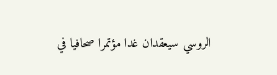الروسي سيعقدان غدا مؤتمرا صحافيا في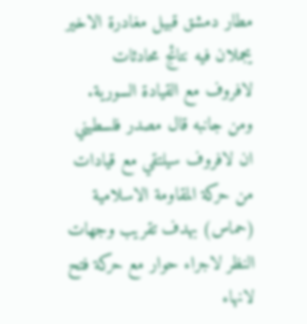مطار دمشق قبيل مغادرة الاخير يجملان فيه نتائج محادثات لافروف مع القيادة السورية.
ومن جانبه قال مصدر فلسطيني ان لافروف سيلتقي مع قيادات من حركة المقاومة الاسلامية (حماس) بهدف تقريب وجهات النظر لاجراء حوار مع حركة فتح لانهاء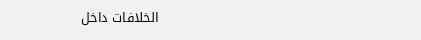الخلافات داخل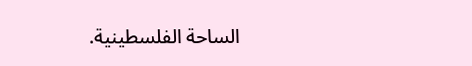الساحة الفلسطينية.